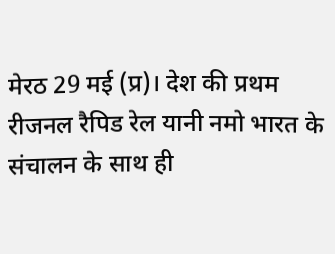मेरठ 29 मई (प्र)। देश की प्रथम रीजनल रैपिड रेल यानी नमो भारत के संचालन के साथ ही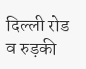दिल्ली रोड व रुड़की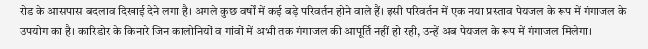रोड के आसपास बदलाव दिखाई देने लगा है। अगले कुछ वर्षों में कई बड़े परिवर्तन होने वाले हैं। इसी परिवर्तन में एक नया प्रस्ताव पेयजल के रूप में गंगाजल के उपयोग का है। कारिडोर के किनारे जिन कालोनियों व गांवों में अभी तक गंगाजल की आपूर्ति नहीं हो रही, उन्हें अब पेयजल के रूप में गंगाजल मिलेगा।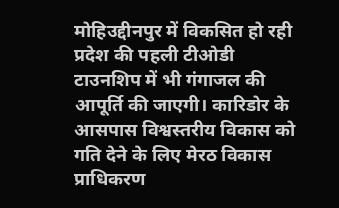मोहिउद्दीनपुर में विकसित हो रही प्रदेश की पहली टीओडी टाउनशिप में भी गंगाजल की आपूर्ति की जाएगी। कारिडोर के आसपास विश्वस्तरीय विकास को गति देने के लिए मेरठ विकास प्राधिकरण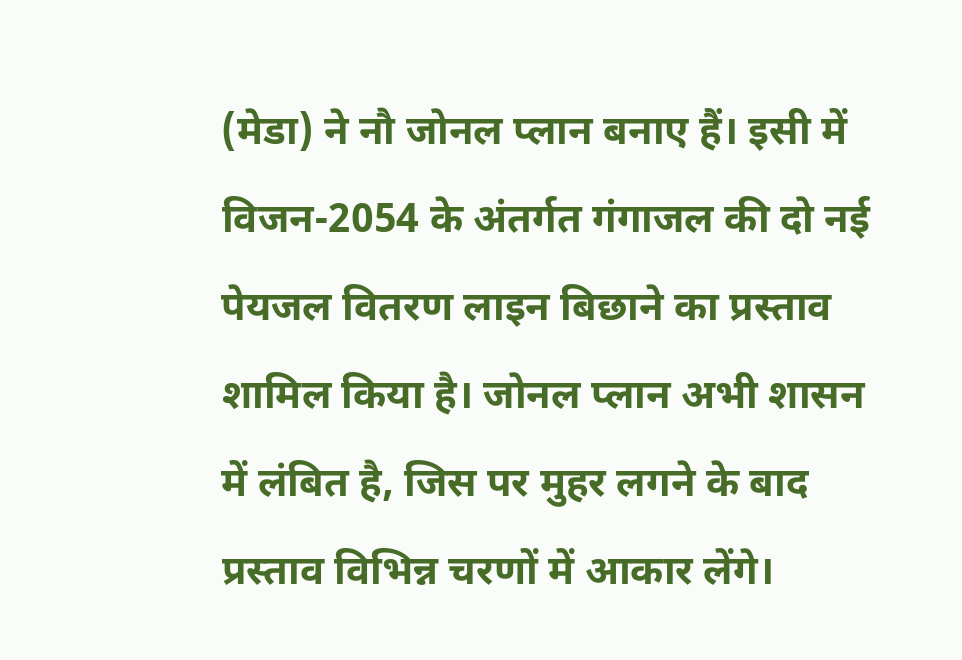(मेडा) ने नौ जोनल प्लान बनाए हैं। इसी में विजन-2054 के अंतर्गत गंगाजल की दो नई पेयजल वितरण लाइन बिछाने का प्रस्ताव शामिल किया है। जोनल प्लान अभी शासन में लंबित है, जिस पर मुहर लगने के बाद प्रस्ताव विभिन्न चरणों में आकार लेंगे।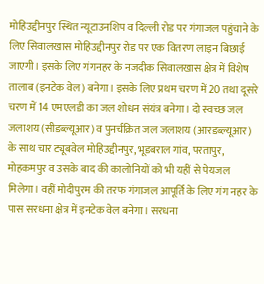मोहिउद्दीनपुर स्थित न्यूटाउनशिप व दिल्ली रोड पर गंगाजल पहुंचाने के लिए सिवालखास मोहिउद्दीनपुर रोड पर एक वितरण लाइन बिछाई जाएगी। इसके लिए गंगनहर के नजदीक सिवालखास क्षेत्र में विशेष तालाब (इनटेक वेल) बनेगा। इसके लिए प्रथम चरण में 20 तथा दूसरे चरण में 14 एमएलडी का जल शोधन संयंत्र बनेगा। दो स्वच्छ जल जलाशय (सीडब्ल्यूआर) व पुनर्चक्रित जल जलाशय (आरडब्ल्यूआर) के साथ चार ट्यूबवेल मोहिउद्दीनपुर, भूडबराल गांव, परतापुर, मोहकमपुर व उसके बाद की कालोनियों को भी यहीं से पेयजल मिलेगा। वहीं मोदीपुरम की तरफ गंगाजल आपूर्ति के लिए गंग नहर के पास सरधना क्षेत्र में इनटेक वेल बनेगा। सरधना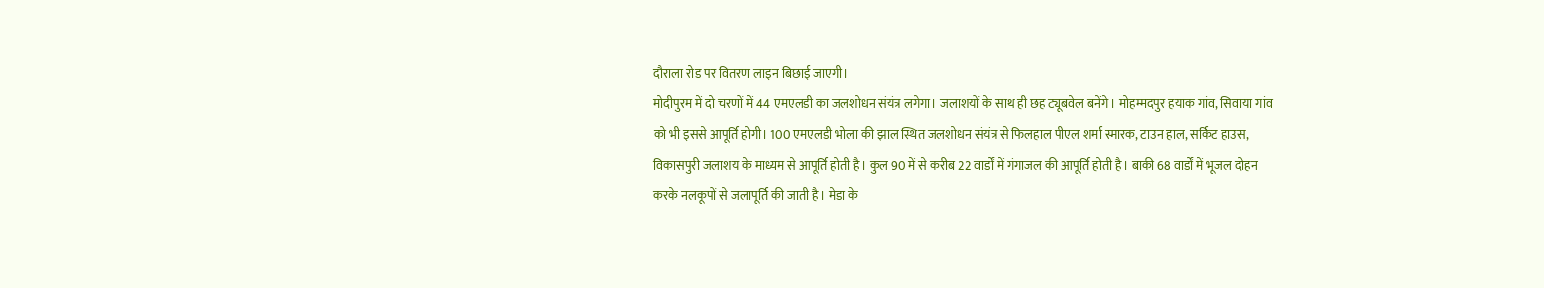दौराला रोड पर वितरण लाइन बिछाई जाएगी।
मोदीपुरम में दो चरणों में 44 एमएलडी का जलशोधन संयंत्र लगेगा। जलाशयों के साथ ही छह ट्यूबवेल बनेंगे। मोहम्मदपुर हयाक गांव, सिवाया गांव को भी इससे आपूर्ति होगी। 100 एमएलडी भोला की झाल स्थित जलशोधन संयंत्र से फिलहाल पीएल शर्मा स्मारक, टाउन हाल, सर्किट हाउस, विकासपुरी जलाशय के माध्यम से आपूर्ति होती है। कुल 90 में से करीब 22 वार्डों में गंगाजल की आपूर्ति होती है। बाकी 68 वार्डों में भूजल दोहन करके नलकूपों से जलापूर्ति की जाती है। मेडा के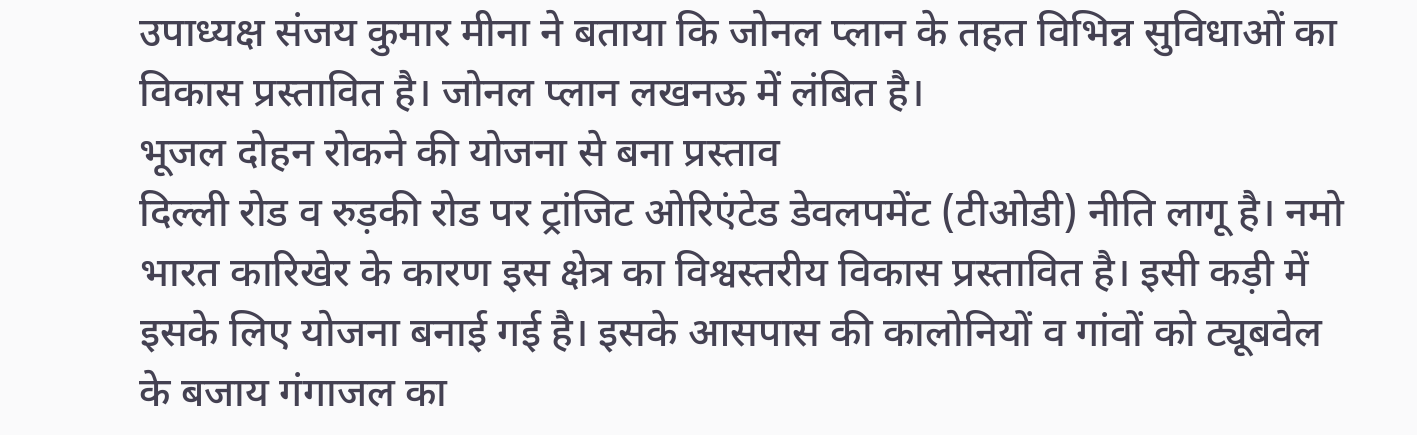उपाध्यक्ष संजय कुमार मीना ने बताया कि जोनल प्लान के तहत विभिन्न सुविधाओं का विकास प्रस्तावित है। जोनल प्लान लखनऊ में लंबित है।
भूजल दोहन रोकने की योजना से बना प्रस्ताव
दिल्ली रोड व रुड़की रोड पर ट्रांजिट ओरिएंटेड डेवलपमेंट (टीओडी) नीति लागू है। नमो भारत कारिखेर के कारण इस क्षेत्र का विश्वस्तरीय विकास प्रस्तावित है। इसी कड़ी में इसके लिए योजना बनाई गई है। इसके आसपास की कालोनियों व गांवों को ट्यूबवेल के बजाय गंगाजल का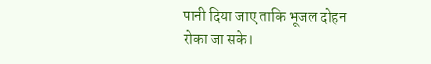पानी दिया जाए ताकि भूजल दोहन रोका जा सके।